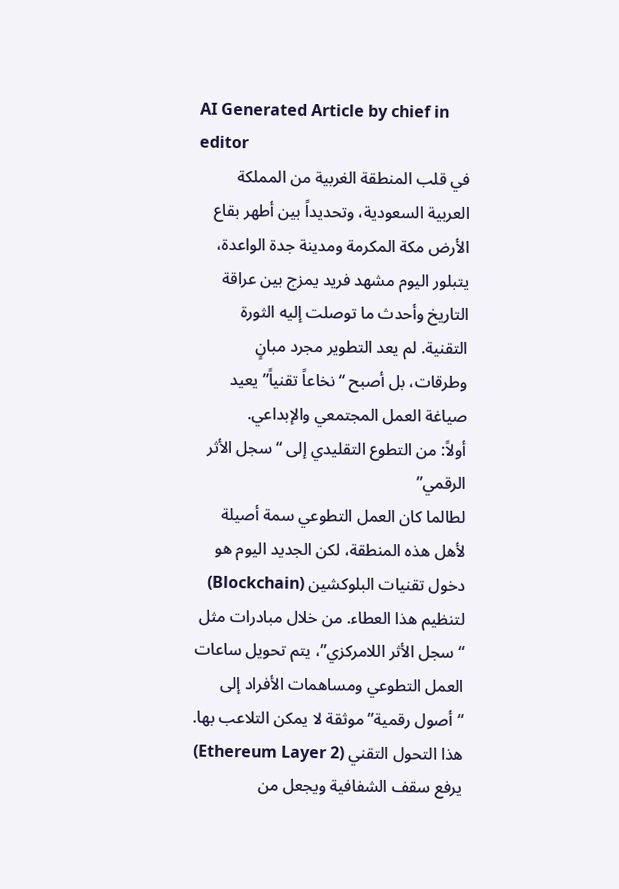AI Generated Article by chief in editor
في قلب المنطقة الغربية من المملكة العربية السعودية، وتحديداً بين أطهر بقاع الأرض مكة المكرمة ومدينة جدة الواعدة، يتبلور اليوم مشهد فريد يمزج بين عراقة التاريخ وأحدث ما توصلت إليه الثورة التقنية. لم يعد التطوير مجرد مبانٍ وطرقات، بل أصبح “نخاعاً تقنياً” يعيد صياغة العمل المجتمعي والإبداعي.
أولاً: من التطوع التقليدي إلى “سجل الأثر الرقمي”
لطالما كان العمل التطوعي سمة أصيلة لأهل هذه المنطقة، لكن الجديد اليوم هو دخول تقنيات البلوكشين (Blockchain) لتنظيم هذا العطاء. من خلال مبادرات مثل “سجل الأثر اللامركزي”، يتم تحويل ساعات العمل التطوعي ومساهمات الأفراد إلى “أصول رقمية” موثقة لا يمكن التلاعب بها.
هذا التحول التقني (Ethereum Layer 2) يرفع سقف الشفافية ويجعل من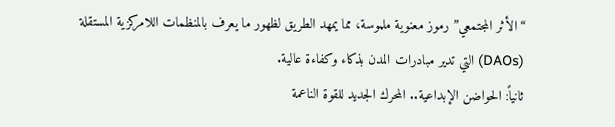“الأثر المجتمعي” رموز معنوية ملموسة، مما يمهد الطريق لظهور ما يعرف بالمنظمات اللامركزية المستقلة (DAOs) التي تدير مبادرات المدن بذكاء وكفاءة عالية.
ثانياً: الحواضن الإبداعية.. المحرك الجديد للقوة الناعمة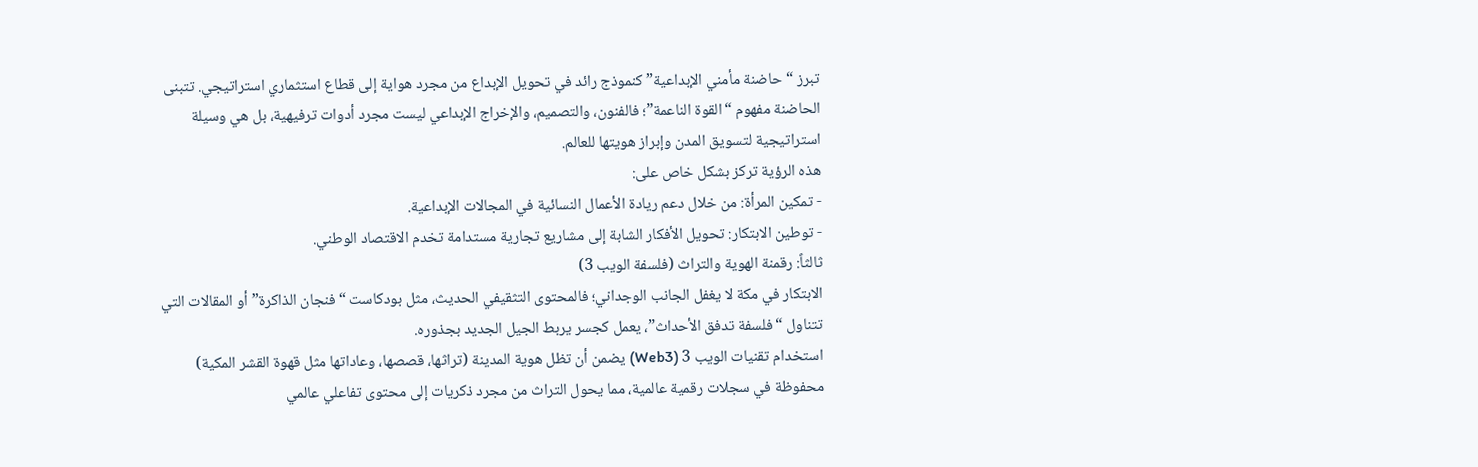تبرز “حاضنة مأمني الإبداعية” كنموذج رائد في تحويل الإبداع من مجرد هواية إلى قطاع استثماري استراتيجي. تتبنى الحاضنة مفهوم “القوة الناعمة”؛ فالفنون، والتصميم، والإخراج الإبداعي ليست مجرد أدوات ترفيهية، بل هي وسيلة استراتيجية لتسويق المدن وإبراز هويتها للعالم.
هذه الرؤية تركز بشكل خاص على:
- تمكين المرأة: من خلال دعم ريادة الأعمال النسائية في المجالات الإبداعية.
- توطين الابتكار: تحويل الأفكار الشابة إلى مشاريع تجارية مستدامة تخدم الاقتصاد الوطني.
ثالثاً: رقمنة الهوية والتراث (فلسفة الويب 3)
الابتكار في مكة لا يغفل الجانب الوجداني؛ فالمحتوى التثقيفي الحديث، مثل بودكاست “فنجان الذاكرة” أو المقالات التي تتناول “فلسفة تدفق الأحداث”، يعمل كجسر يربط الجيل الجديد بجذوره.
استخدام تقنيات الويب 3 (Web3) يضمن أن تظل هوية المدينة (تراثها، قصصها، وعاداتها مثل قهوة القشر المكية) محفوظة في سجلات رقمية عالمية، مما يحول التراث من مجرد ذكريات إلى محتوى تفاعلي عالمي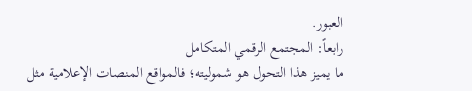العبور.
رابعاً: المجتمع الرقمي المتكامل
ما يميز هذا التحول هو شموليته؛ فالمواقع المنصات الإعلامية مثل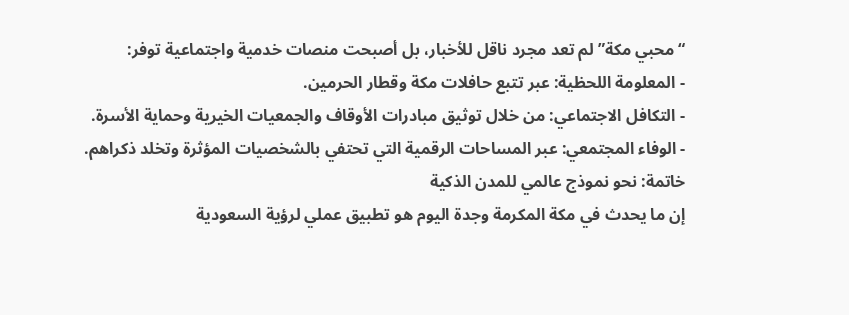“محبي مكة” لم تعد مجرد ناقل للأخبار، بل أصبحت منصات خدمية واجتماعية توفر:
- المعلومة اللحظية: عبر تتبع حافلات مكة وقطار الحرمين.
- التكافل الاجتماعي: من خلال توثيق مبادرات الأوقاف والجمعيات الخيرية وحماية الأسرة.
- الوفاء المجتمعي: عبر المساحات الرقمية التي تحتفي بالشخصيات المؤثرة وتخلد ذكراهم.
خاتمة: نحو نموذج عالمي للمدن الذكية
إن ما يحدث في مكة المكرمة وجدة اليوم هو تطبيق عملي لرؤية السعودية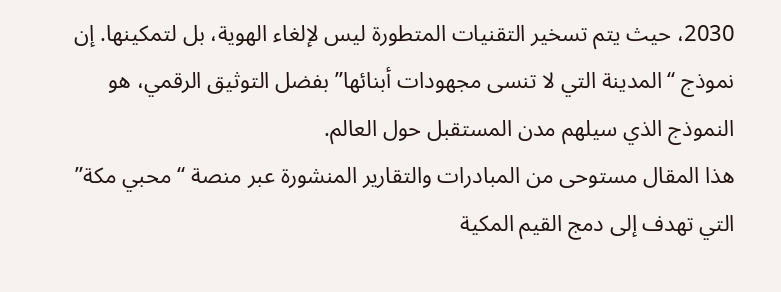2030، حيث يتم تسخير التقنيات المتطورة ليس لإلغاء الهوية، بل لتمكينها. إن نموذج “المدينة التي لا تنسى مجهودات أبنائها” بفضل التوثيق الرقمي، هو النموذج الذي سيلهم مدن المستقبل حول العالم.
هذا المقال مستوحى من المبادرات والتقارير المنشورة عبر منصة “محبي مكة” التي تهدف إلى دمج القيم المكية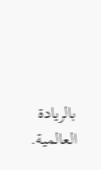بالريادة العالمية.